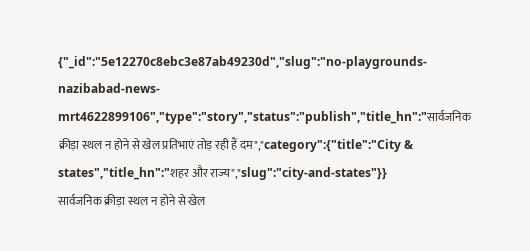{"_id":"5e12270c8ebc3e87ab49230d","slug":"no-playgrounds-nazibabad-news-mrt4622899106","type":"story","status":"publish","title_hn":"सार्वजनिक क्रीड़ा स्थल न होने से खेल प्रतिभाएं तोड़ रही हैं दम","category":{"title":"City & states","title_hn":"शहर और राज्य","slug":"city-and-states"}}
सार्वजनिक क्रीड़ा स्थल न होने से खेल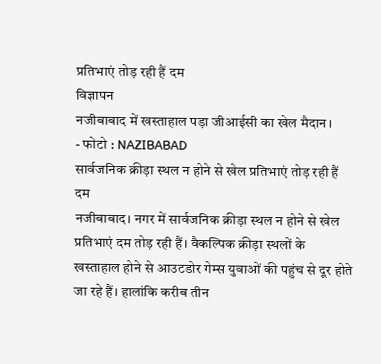प्रतिभाएं तोड़ रही हैं दम
विज्ञापन
नजीबाबाद में खस्ताहाल पड़ा जीआईसी का खेल मैदान।
- फोटो : NAZIBABAD
सार्वजनिक क्रीड़ा स्थल न होने से खेल प्रतिभाएं तोड़ रही हैं दम
नजीबाबाद। नगर में सार्वजनिक क्रीड़ा स्थल न होने से खेल प्रतिभाएं दम तोड़ रही हैं। वैकल्पिक क्रीड़ा स्थलों के खस्ताहाल होने से आउटडोर गेम्स युवाओं की पहुंच से दूर होते जा रहे हैं। हालांकि करीब तीन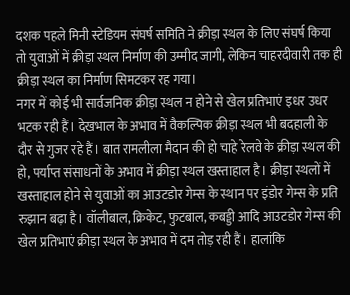दशक पहले मिनी स्टेडियम संघर्ष समिति ने क्रीड़ा स्थल के लिए संघर्ष किया तो युवाओं में क्रीड़ा स्थल निर्माण की उम्मीद जागी, लेकिन चाहरदीवारी तक ही क्रीड़ा स्थल का निर्माण सिमटकर रह गया।
नगर में कोई भी सार्वजनिक क्रीड़ा स्थल न होने से खेल प्रतिभाएं इधर उधर भटक रही हैं। देखभाल के अभाव में वैकल्पिक क्रीड़ा स्थल भी बदहाली के दौर से गुजर रहे हैं। बात रामलीला मैदान की हो चाहे रेलवे के क्रीड़ा स्थल की हो, पर्याप्त संसाधनों के अभाव में क्रीड़ा स्थल खस्ताहाल है। क्रीड़ा स्थलों में खस्ताहाल होने से युवाओं का आउटडोर गेम्स के स्थान पर इंडोर गेम्स के प्रति रुझान बढ़ा है। वॉलीबाल, क्रिकेट, फुटबाल, कबड्डी आदि आउटडोर गेम्स की खेल प्रतिभाएं क्रीड़ा स्थल के अभाव में दम तोड़ रही हैं। हालांकि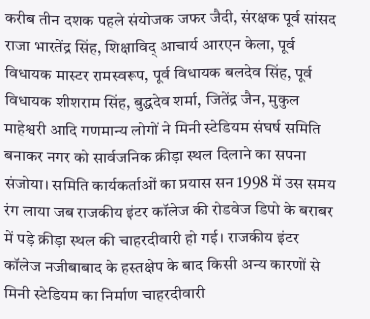करीब तीन दशक पहले संयोजक जफर जैदी, संरक्षक पूर्व सांसद राजा भारतेंद्र सिंह, शिक्षाविद् आचार्य आरएन केला, पूर्व विधायक मास्टर रामस्वरूप, पूर्व विधायक बलदेव सिंह, पूर्व विधायक शीशराम सिंह, बुद्धदेव शर्मा, जितेंद्र जैन, मुकुल माहेश्वरी आदि गणमान्य लोगों ने मिनी स्टेडियम संघर्ष समिति बनाकर नगर को सार्वजनिक क्रीड़ा स्थल दिलाने का सपना संजोया। समिति कार्यकर्ताओं का प्रयास सन 1998 में उस समय रंग लाया जब राजकीय इंटर कॉलेज की रोडवेज डिपो के बराबर में पड़े क्रीड़ा स्थल की चाहरदीवारी हो गई। राजकीय इंटर कॉलेज नजीबाबाद के हस्तक्षेप के बाद किसी अन्य कारणों से मिनी स्टेडियम का निर्माण चाहरदीवारी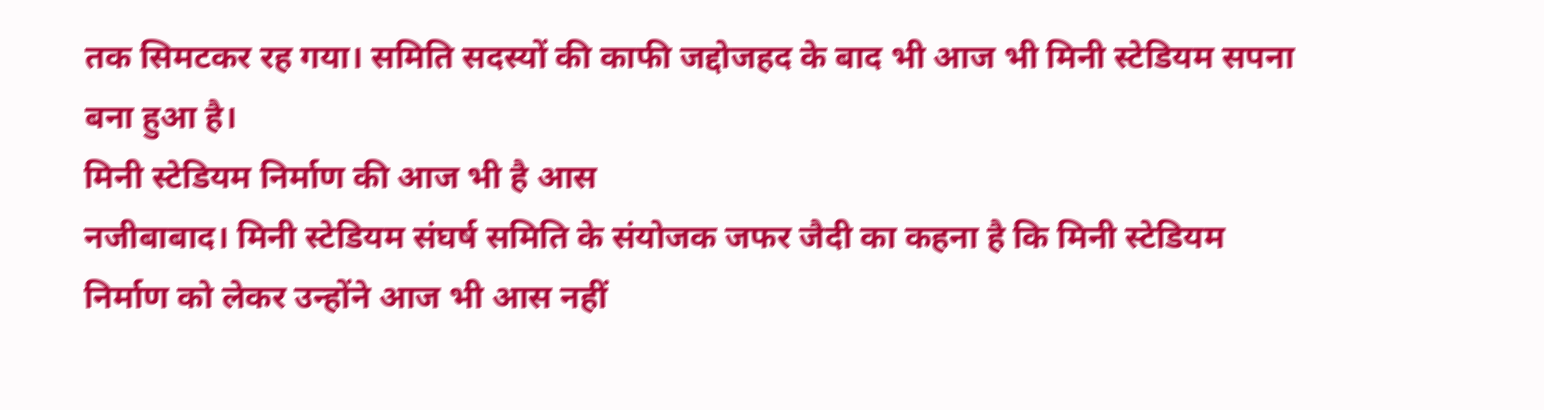तक सिमटकर रह गया। समिति सदस्यों की काफी जद्दोजहद के बाद भी आज भी मिनी स्टेडियम सपना बना हुआ है।
मिनी स्टेडियम निर्माण की आज भी है आस
नजीबाबाद। मिनी स्टेडियम संघर्ष समिति के संयोजक जफर जैदी का कहना है कि मिनी स्टेडियम निर्माण को लेकर उन्होंने आज भी आस नहीं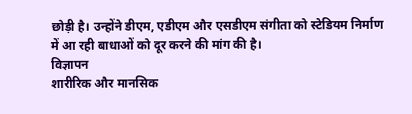छोड़ी है। उन्होंने डीएम, एडीएम और एसडीएम संगीता को स्टेडियम निर्माण में आ रही बाधाओं को दूर करने की मांग की है।
विज्ञापन
शारीरिक और मानसिक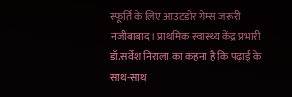स्फूर्ति के लिए आउटडोर गेम्स जरूरी
नजीबाबाद। प्राथमिक स्वास्थ्य केंद्र प्रभारी डॉ.सर्वेश निराला का कहना है कि पढ़ाई के साथ-साथ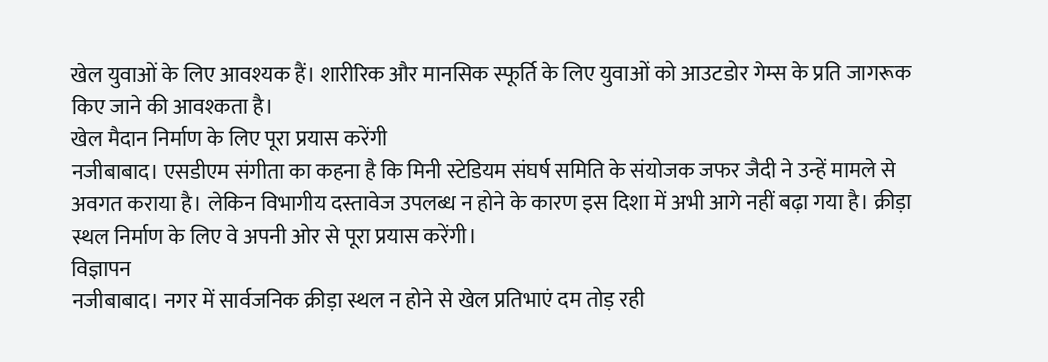खेल युवाओं के लिए आवश्यक हैं। शारीरिक और मानसिक स्फूर्ति के लिए युवाओं को आउटडोर गेम्स के प्रति जागरूक किए जाने की आवश्कता है।
खेल मैदान निर्माण के लिए पूरा प्रयास करेंगी
नजीबाबाद। एसडीएम संगीता का कहना है कि मिनी स्टेडियम संघर्ष समिति के संयोजक जफर जैदी ने उन्हें मामले से अवगत कराया है। लेकिन विभागीय दस्तावेज उपलब्ध न होने के कारण इस दिशा में अभी आगे नहीं बढ़ा गया है। क्रीड़ा स्थल निर्माण के लिए वे अपनी ओर से पूरा प्रयास करेंगी।
विज्ञापन
नजीबाबाद। नगर में सार्वजनिक क्रीड़ा स्थल न होने से खेल प्रतिभाएं दम तोड़ रही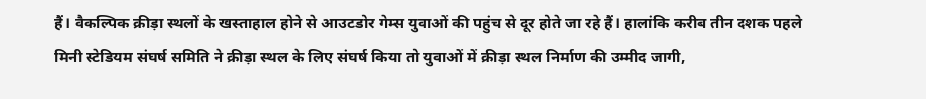हैं। वैकल्पिक क्रीड़ा स्थलों के खस्ताहाल होने से आउटडोर गेम्स युवाओं की पहुंच से दूर होते जा रहे हैं। हालांकि करीब तीन दशक पहले मिनी स्टेडियम संघर्ष समिति ने क्रीड़ा स्थल के लिए संघर्ष किया तो युवाओं में क्रीड़ा स्थल निर्माण की उम्मीद जागी,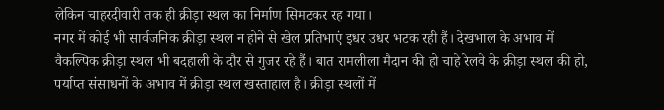लेकिन चाहरदीवारी तक ही क्रीड़ा स्थल का निर्माण सिमटकर रह गया।
नगर में कोई भी सार्वजनिक क्रीड़ा स्थल न होने से खेल प्रतिभाएं इधर उधर भटक रही हैं। देखभाल के अभाव में वैकल्पिक क्रीड़ा स्थल भी बदहाली के दौर से गुजर रहे हैं। बात रामलीला मैदान की हो चाहे रेलवे के क्रीड़ा स्थल की हो, पर्याप्त संसाधनों के अभाव में क्रीड़ा स्थल खस्ताहाल है। क्रीड़ा स्थलों में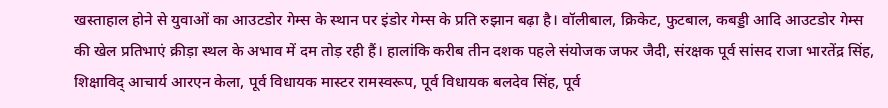खस्ताहाल होने से युवाओं का आउटडोर गेम्स के स्थान पर इंडोर गेम्स के प्रति रुझान बढ़ा है। वॉलीबाल, क्रिकेट, फुटबाल, कबड्डी आदि आउटडोर गेम्स की खेल प्रतिभाएं क्रीड़ा स्थल के अभाव में दम तोड़ रही हैं। हालांकि करीब तीन दशक पहले संयोजक जफर जैदी, संरक्षक पूर्व सांसद राजा भारतेंद्र सिंह, शिक्षाविद् आचार्य आरएन केला, पूर्व विधायक मास्टर रामस्वरूप, पूर्व विधायक बलदेव सिंह, पूर्व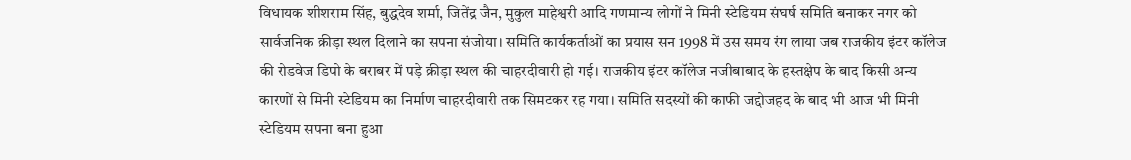विधायक शीशराम सिंह, बुद्धदेव शर्मा, जितेंद्र जैन, मुकुल माहेश्वरी आदि गणमान्य लोगों ने मिनी स्टेडियम संघर्ष समिति बनाकर नगर को सार्वजनिक क्रीड़ा स्थल दिलाने का सपना संजोया। समिति कार्यकर्ताओं का प्रयास सन 1998 में उस समय रंग लाया जब राजकीय इंटर कॉलेज की रोडवेज डिपो के बराबर में पड़े क्रीड़ा स्थल की चाहरदीवारी हो गई। राजकीय इंटर कॉलेज नजीबाबाद के हस्तक्षेप के बाद किसी अन्य कारणों से मिनी स्टेडियम का निर्माण चाहरदीवारी तक सिमटकर रह गया। समिति सदस्यों की काफी जद्दोजहद के बाद भी आज भी मिनी स्टेडियम सपना बना हुआ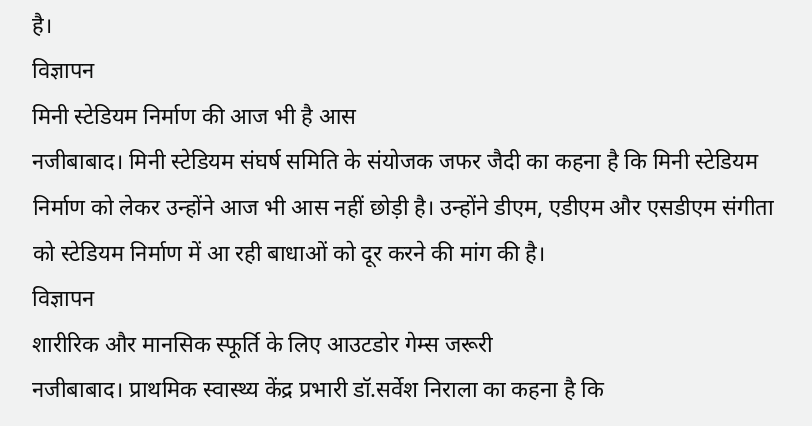है।
विज्ञापन
मिनी स्टेडियम निर्माण की आज भी है आस
नजीबाबाद। मिनी स्टेडियम संघर्ष समिति के संयोजक जफर जैदी का कहना है कि मिनी स्टेडियम निर्माण को लेकर उन्होंने आज भी आस नहीं छोड़ी है। उन्होंने डीएम, एडीएम और एसडीएम संगीता को स्टेडियम निर्माण में आ रही बाधाओं को दूर करने की मांग की है।
विज्ञापन
शारीरिक और मानसिक स्फूर्ति के लिए आउटडोर गेम्स जरूरी
नजीबाबाद। प्राथमिक स्वास्थ्य केंद्र प्रभारी डॉ.सर्वेश निराला का कहना है कि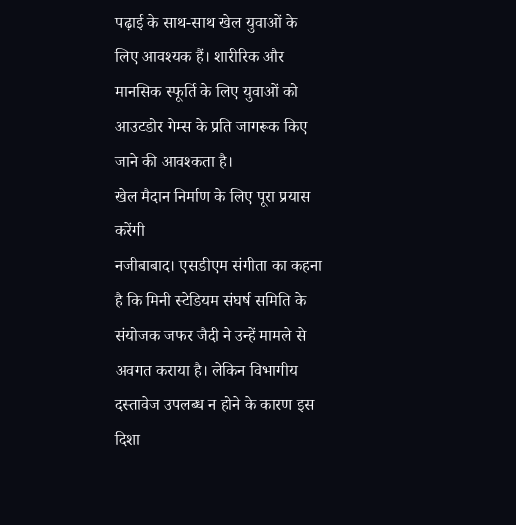पढ़ाई के साथ-साथ खेल युवाओं के लिए आवश्यक हैं। शारीरिक और मानसिक स्फूर्ति के लिए युवाओं को आउटडोर गेम्स के प्रति जागरूक किए जाने की आवश्कता है।
खेल मैदान निर्माण के लिए पूरा प्रयास करेंगी
नजीबाबाद। एसडीएम संगीता का कहना है कि मिनी स्टेडियम संघर्ष समिति के संयोजक जफर जैदी ने उन्हें मामले से अवगत कराया है। लेकिन विभागीय दस्तावेज उपलब्ध न होने के कारण इस दिशा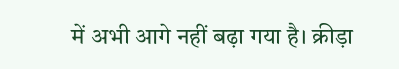में अभी आगे नहीं बढ़ा गया है। क्रीड़ा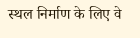स्थल निर्माण के लिए वे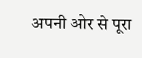अपनी ओर से पूरा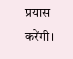प्रयास करेंगी।